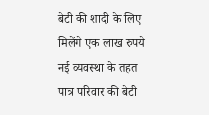बेटी की शादी के लिए मिलेंगे एक लाख रुपये
नई व्यवस्था के तहत पात्र परिवार की बेटी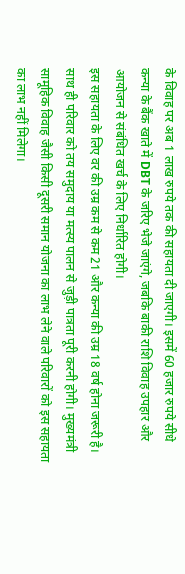के विवाह पर अब 1 लाख रुपये तक की सहायता दी जाएगी। इसमें 60 हजार रुपये सीधे कन्या के बैंक खाते में DBT के जरिए भेजे जाएंगे, जबकि बाकी राशि विवाह उपहार और आयोजन से संबंधित खर्च के लिए निर्धारित होगी।
इस सहायता के लिए वर की उम्र कम से कम 21 और कन्या की उम्र 18 वर्ष होना जरूरी है। साथ ही परिवार को तय समुदाय या मत्स्य पालन से जुड़ी पात्रता पूरी करनी होगी। मुख्यमंत्री सामूहिक विवाह जैसी किसी दूसरी समान योजना का लाभ लेने वाले परिवारों को इस सहायता का लाभ नहीं मिलेगा।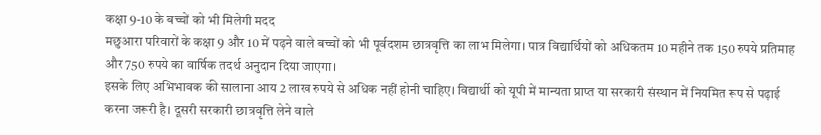कक्षा 9-10 के बच्चों को भी मिलेगी मदद
मछुआरा परिवारों के कक्षा 9 और 10 में पढ़ने वाले बच्चों को भी पूर्वदशम छात्रवृत्ति का लाभ मिलेगा। पात्र विद्यार्थियों को अधिकतम 10 महीने तक 150 रुपये प्रतिमाह और 750 रुपये का वार्षिक तदर्थ अनुदान दिया जाएगा।
इसके लिए अभिभावक की सालाना आय 2 लाख रुपये से अधिक नहीं होनी चाहिए। विद्यार्थी को यूपी में मान्यता प्राप्त या सरकारी संस्थान में नियमित रूप से पढ़ाई करना जरूरी है। दूसरी सरकारी छात्रवृत्ति लेने वाले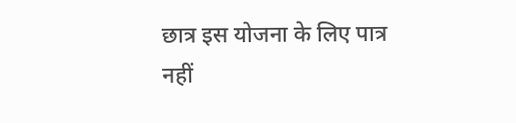छात्र इस योजना के लिए पात्र नहीं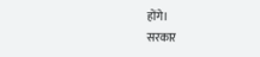होंगे।
सरकार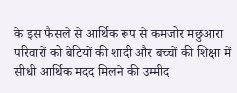के इस फैसले से आर्थिक रूप से कमजोर मछुआरा परिवारों को बेटियों की शादी और बच्चों की शिक्षा में सीधी आर्थिक मदद मिलने की उम्मीद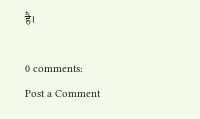है।

0 comments:
Post a Comment